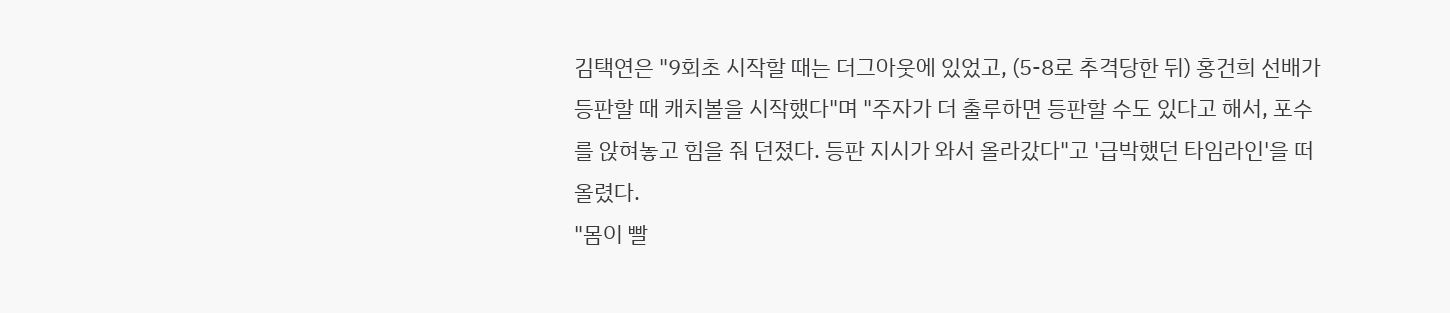김택연은 "9회초 시작할 때는 더그아웃에 있었고, (5-8로 추격당한 뒤) 홍건희 선배가 등판할 때 캐치볼을 시작했다"며 "주자가 더 출루하면 등판할 수도 있다고 해서, 포수를 앉혀놓고 힘을 줘 던졌다. 등판 지시가 와서 올라갔다"고 '급박했던 타임라인'을 떠올렸다.
"몸이 빨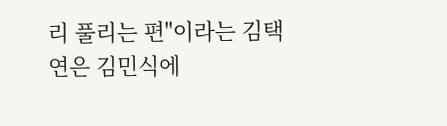리 풀리는 편"이라는 김택연은 김민식에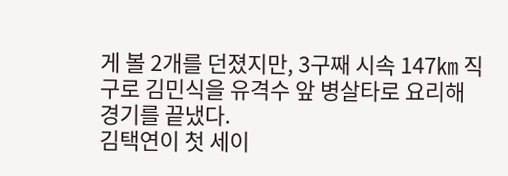게 볼 2개를 던졌지만, 3구째 시속 147㎞ 직구로 김민식을 유격수 앞 병살타로 요리해 경기를 끝냈다.
김택연이 첫 세이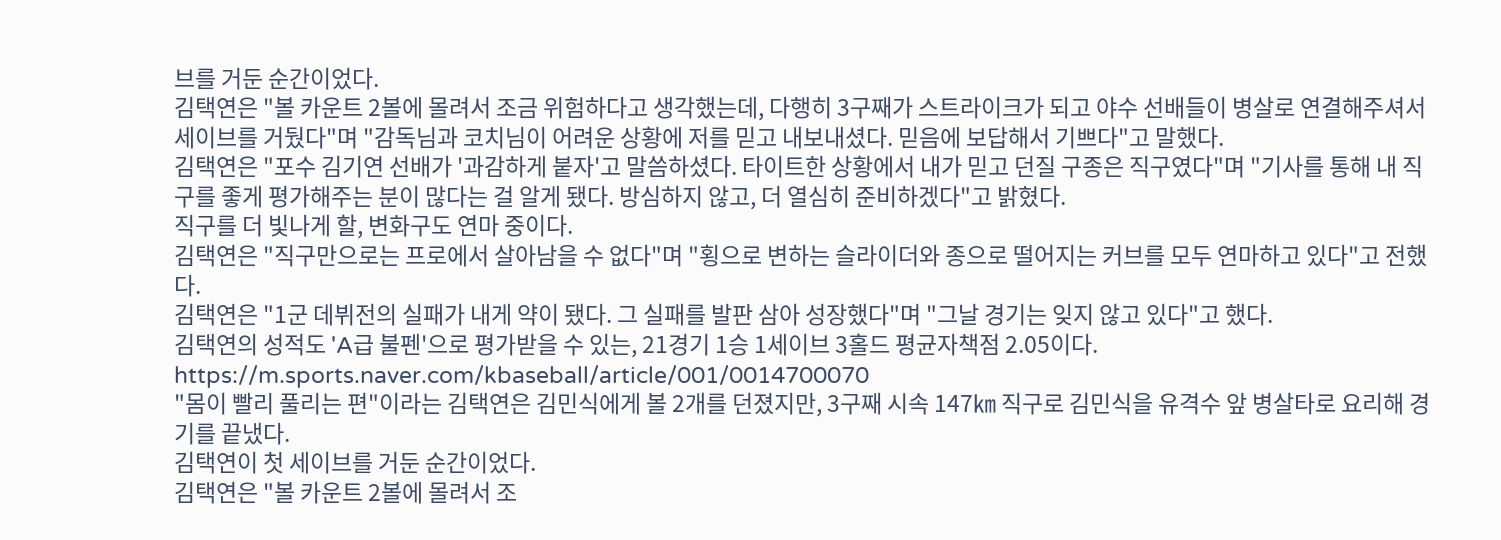브를 거둔 순간이었다.
김택연은 "볼 카운트 2볼에 몰려서 조금 위험하다고 생각했는데, 다행히 3구째가 스트라이크가 되고 야수 선배들이 병살로 연결해주셔서 세이브를 거뒀다"며 "감독님과 코치님이 어려운 상황에 저를 믿고 내보내셨다. 믿음에 보답해서 기쁘다"고 말했다.
김택연은 "포수 김기연 선배가 '과감하게 붙자'고 말씀하셨다. 타이트한 상황에서 내가 믿고 던질 구종은 직구였다"며 "기사를 통해 내 직구를 좋게 평가해주는 분이 많다는 걸 알게 됐다. 방심하지 않고, 더 열심히 준비하겠다"고 밝혔다.
직구를 더 빛나게 할, 변화구도 연마 중이다.
김택연은 "직구만으로는 프로에서 살아남을 수 없다"며 "횡으로 변하는 슬라이더와 종으로 떨어지는 커브를 모두 연마하고 있다"고 전했다.
김택연은 "1군 데뷔전의 실패가 내게 약이 됐다. 그 실패를 발판 삼아 성장했다"며 "그날 경기는 잊지 않고 있다"고 했다.
김택연의 성적도 'A급 불펜'으로 평가받을 수 있는, 21경기 1승 1세이브 3홀드 평균자책점 2.05이다.
https://m.sports.naver.com/kbaseball/article/001/0014700070
"몸이 빨리 풀리는 편"이라는 김택연은 김민식에게 볼 2개를 던졌지만, 3구째 시속 147㎞ 직구로 김민식을 유격수 앞 병살타로 요리해 경기를 끝냈다.
김택연이 첫 세이브를 거둔 순간이었다.
김택연은 "볼 카운트 2볼에 몰려서 조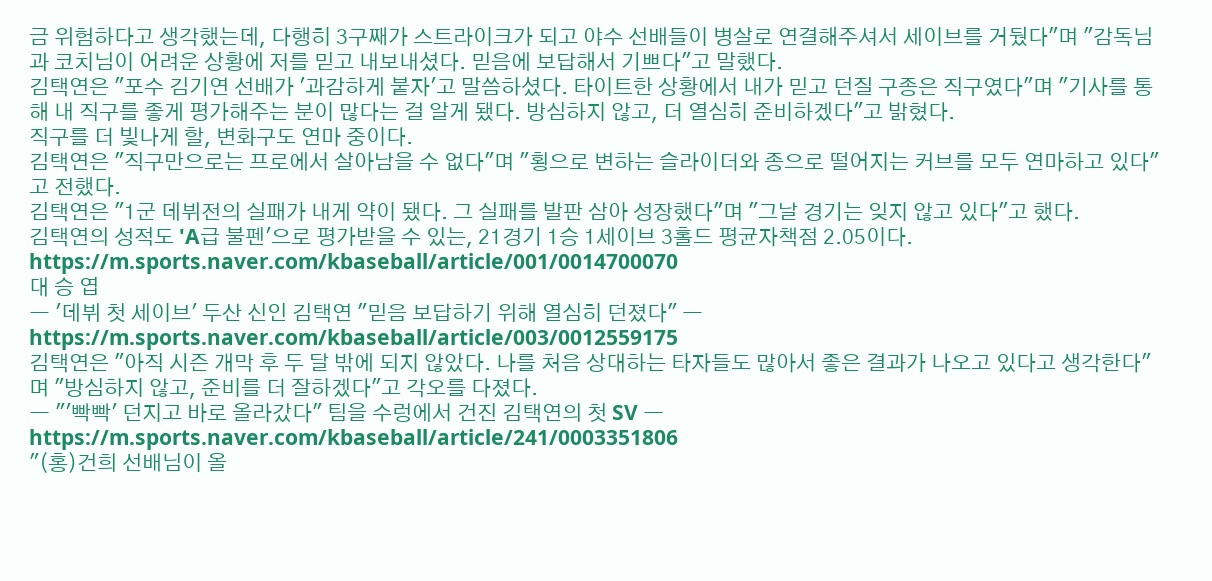금 위험하다고 생각했는데, 다행히 3구째가 스트라이크가 되고 야수 선배들이 병살로 연결해주셔서 세이브를 거뒀다"며 "감독님과 코치님이 어려운 상황에 저를 믿고 내보내셨다. 믿음에 보답해서 기쁘다"고 말했다.
김택연은 "포수 김기연 선배가 '과감하게 붙자'고 말씀하셨다. 타이트한 상황에서 내가 믿고 던질 구종은 직구였다"며 "기사를 통해 내 직구를 좋게 평가해주는 분이 많다는 걸 알게 됐다. 방심하지 않고, 더 열심히 준비하겠다"고 밝혔다.
직구를 더 빛나게 할, 변화구도 연마 중이다.
김택연은 "직구만으로는 프로에서 살아남을 수 없다"며 "횡으로 변하는 슬라이더와 종으로 떨어지는 커브를 모두 연마하고 있다"고 전했다.
김택연은 "1군 데뷔전의 실패가 내게 약이 됐다. 그 실패를 발판 삼아 성장했다"며 "그날 경기는 잊지 않고 있다"고 했다.
김택연의 성적도 'A급 불펜'으로 평가받을 수 있는, 21경기 1승 1세이브 3홀드 평균자책점 2.05이다.
https://m.sports.naver.com/kbaseball/article/001/0014700070
대 승 엽
ㅡ '데뷔 첫 세이브' 두산 신인 김택연 "믿음 보답하기 위해 열심히 던졌다" ㅡ https://m.sports.naver.com/kbaseball/article/003/0012559175
김택연은 "아직 시즌 개막 후 두 달 밖에 되지 않았다. 나를 처음 상대하는 타자들도 많아서 좋은 결과가 나오고 있다고 생각한다"며 "방심하지 않고, 준비를 더 잘하겠다"고 각오를 다졌다.
ㅡ "'빡빡' 던지고 바로 올라갔다" 팀을 수렁에서 건진 김택연의 첫 SV ㅡ https://m.sports.naver.com/kbaseball/article/241/0003351806
"(홍)건희 선배님이 올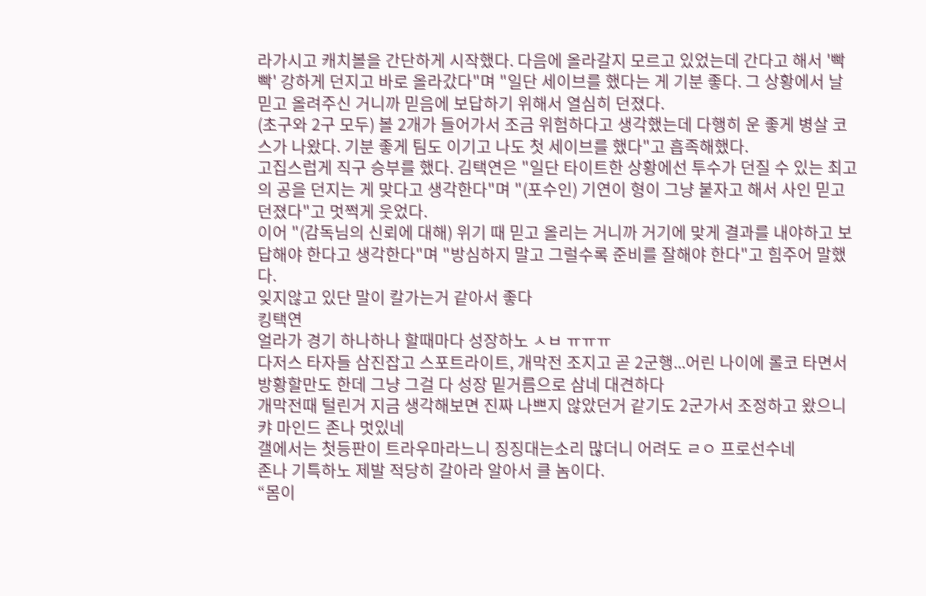라가시고 캐치볼을 간단하게 시작했다. 다음에 올라갈지 모르고 있었는데 간다고 해서 '빡빡' 강하게 던지고 바로 올라갔다"며 "일단 세이브를 했다는 게 기분 좋다. 그 상황에서 날 믿고 올려주신 거니까 믿음에 보답하기 위해서 열심히 던졌다.
(초구와 2구 모두) 볼 2개가 들어가서 조금 위험하다고 생각했는데 다행히 운 좋게 병살 코스가 나왔다. 기분 좋게 팀도 이기고 나도 첫 세이브를 했다"고 흡족해했다.
고집스럽게 직구 승부를 했다. 김택연은 "일단 타이트한 상황에선 투수가 던질 수 있는 최고의 공을 던지는 게 맞다고 생각한다"며 "(포수인) 기연이 형이 그냥 붙자고 해서 사인 믿고 던졌다"고 멋쩍게 웃었다.
이어 "(감독님의 신뢰에 대해) 위기 때 믿고 올리는 거니까 거기에 맞게 결과를 내야하고 보답해야 한다고 생각한다"며 "방심하지 말고 그럴수록 준비를 잘해야 한다"고 힘주어 말했다.
잊지않고 있단 말이 칼가는거 같아서 좋다
킹택연
얼라가 경기 하나하나 할때마다 성장하노 ㅅㅂ ㅠㅠㅠ
다저스 타자들 삼진잡고 스포트라이트, 개막전 조지고 곧 2군행...어린 나이에 롤코 타면서 방황할만도 한데 그냥 그걸 다 성장 밑거름으로 삼네 대견하다
개막전때 털린거 지금 생각해보면 진짜 나쁘지 않았던거 같기도 2군가서 조정하고 왔으니
캬 마인드 존나 멋있네
갤에서는 첫등판이 트라우마라느니 징징대는소리 많더니 어려도 ㄹㅇ 프로선수네
존나 기특하노 제발 적당히 갈아라 알아서 클 놈이다.
“몸이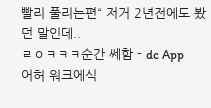빨리 풀리는편“ 저거 2년전에도 봤던 말인데..
ㄹㅇㅋㅋㅋ순간 쎄함 - dc App
어허 워크에식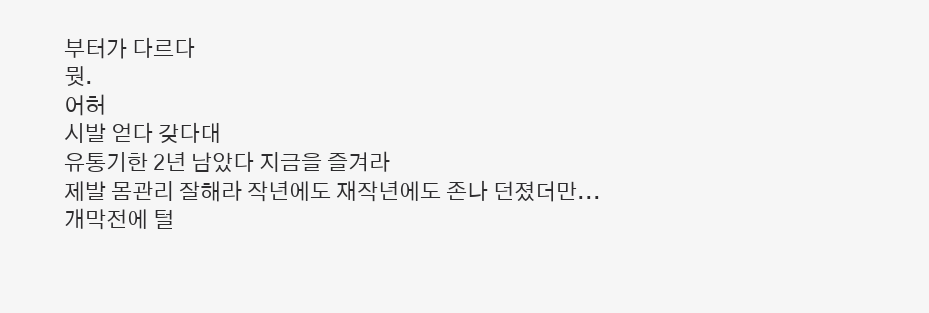부터가 다르다
뭣.
어허
시발 얻다 갖다대
유통기한 2년 남았다 지금을 즐겨라
제발 몸관리 잘해라 작년에도 재작년에도 존나 던졌더만...
개막전에 털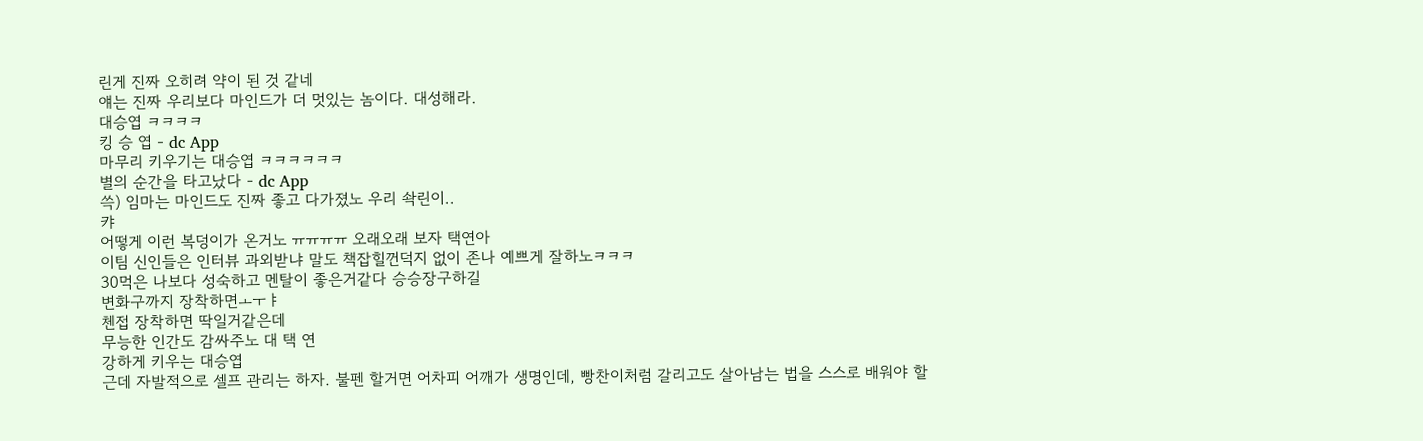린게 진짜 오히려 약이 된 것 같네
얘는 진짜 우리보다 마인드가 더 멋있는 놈이다. 대성해라.
대승엽 ㅋㅋㅋㅋ
킹 승 엽 - dc App
마무리 키우기는 대승엽 ㅋㅋㅋㅋㅋㅋ
별의 순간을 타고났다 - dc App
쓱) 임마는 마인드도 진짜 좋고 다가졌노 우리 솩린이..
캬
어떻게 이런 복덩이가 온거노 ㅠㅠㅠㅠ 오래오래 보자 택연아
이팀 신인들은 인터뷰 과외받냐 말도 책잡힐껀덕지 없이 존나 예쁘게 잘하노ㅋㅋㅋ
30먹은 나보다 성숙하고 멘탈이 좋은거같다 승승장구하길
변화구까지 장착하면ㅗㅜㅑ
첸접 장착하면 딱일거같은데
무능한 인간도 감싸주노 대 택 연
강하게 키우는 대승엽
근데 자발적으로 셀프 관리는 하자. 불펜 할거면 어차피 어깨가 생명인데, 빵찬이처럼 갈리고도 살아남는 법을 스스로 배워야 할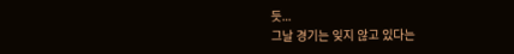듯...
그날 경기는 잊지 않고 있다는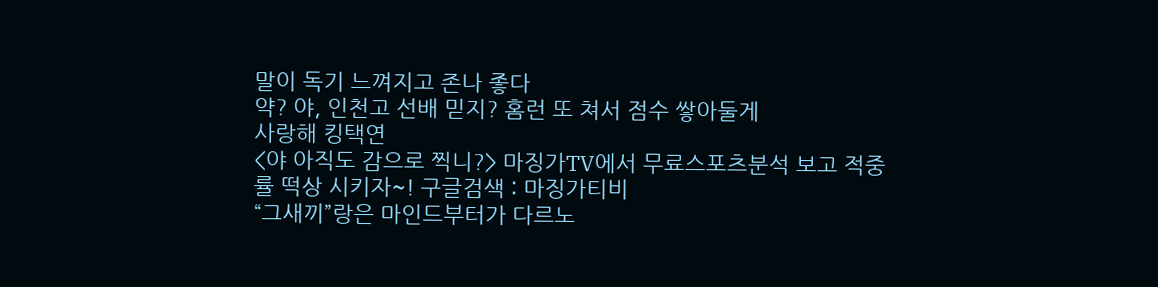말이 독기 느껴지고 존나 좋다
약? 야, 인천고 선배 믿지? 홈런 또 쳐서 점수 쌓아둘게
사랑해 킹택연
<야 아직도 감으로 찍니?> 마징가TV에서 무료스포츠분석 보고 적중률 떡상 시키자~! 구글검색 : 마징가티비
“그새끼”랑은 마인드부터가 다르노